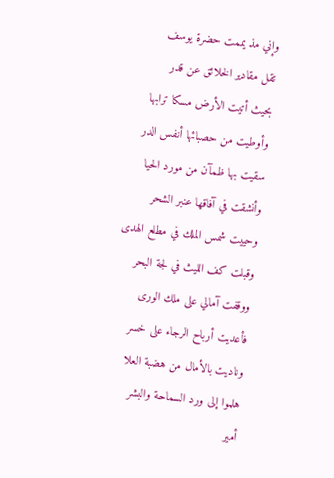وإني مذ يممت حضرة يوسف
تقل مقادير الخلائق عن قدر
بحيث أتيت الأرض مسكا ترابها
وأوطيت من حصبائها أنفس الدر
سقيت بها ظمآن من مورد الحيا
وأنشقت في آفاقها عنبر الشحر
وحييت شمس الملك في مطلع الهدى
وقبلت كف الليث في لجة البحر
ووقفت آمالي على ملك الورى
فأعديت أرباح الرجاء على خسر
وناديت بالأمال من هضبة العلا
هلموا إلى ورد السماحة والبشر
أمير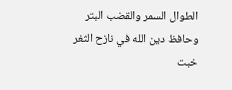الطوال السمر والقضب البتر
وحافظ دين الله في نازح الثغر
خبت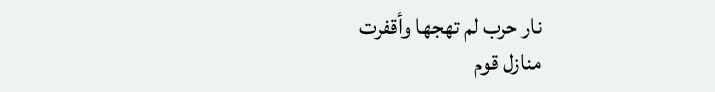نار حرب لم تهجها وأقفرت
منازل قوم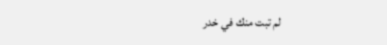لم تبت منك في خدر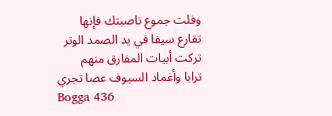وفلت جموع ناصبتك فإنها
تقارع سيفا في يد الصمد الوتر
تركت أبيات المفارق منهم
ترابا وأغماد السيوف عصا تجري
Bogga 436